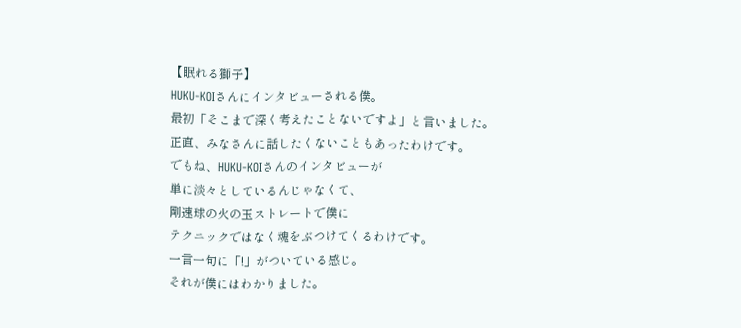【眠れる獅子】
HUKU-KOIさんにインタビューされる僕。
最初「そこまで深く考えたことないですよ」と言いました。
正直、みなさんに話したくないこともあったわけです。
でもね、HUKU-KOIさんのインタビューが
単に淡々としているんじゃなくて、
剛速球の火の玉ストレートで僕に
テクニックではなく魂をぶつけてくるわけです。
一言一句に「!」がついている感じ。
それが僕にはわかりました。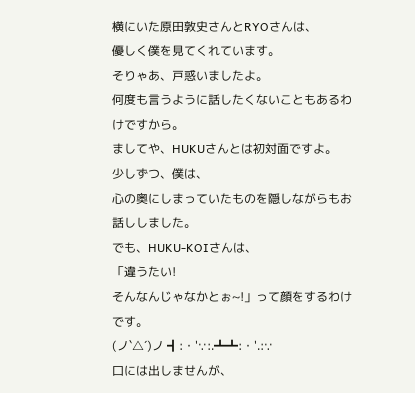横にいた原田敦史さんとRYOさんは、
優しく僕を見てくれています。
そりゃあ、戸惑いましたよ。
何度も言うように話したくないこともあるわけですから。
ましてや、HUKUさんとは初対面ですよ。
少しずつ、僕は、
心の奥にしまっていたものを隠しながらもお話ししました。
でも、HUKU-KOIさんは、
「違うたい!
そんなんじゃなかとぉ~!」って顔をするわけです。
(ノ`△´)ノ ┫:・'∵:.┻┻:・'.:∵
口には出しませんが、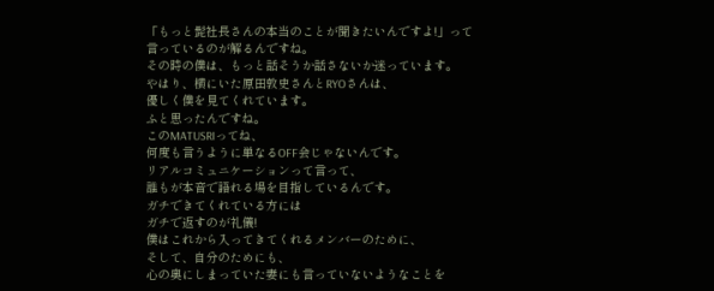「もっと髭社長さんの本当のことが聞きたいんですよ!」って
言っているのが解るんですね。
その時の僕は、もっと話そうか話さないか迷っています。
やはり、横にいた原田敦史さんとRYOさんは、
優しく僕を見てくれています。
ふと思ったんですね。
このMATUSRIってね、
何度も言うように単なるOFF会じゃないんです。
リアルコミュニケーションって言って、
誰もが本音で語れる場を目指しているんです。
ガチできてくれている方には
ガチで返すのが礼儀!
僕はこれから入ってきてくれるメンバーのために、
そして、自分のためにも、
心の奥にしまっていた妻にも言っていないようなことを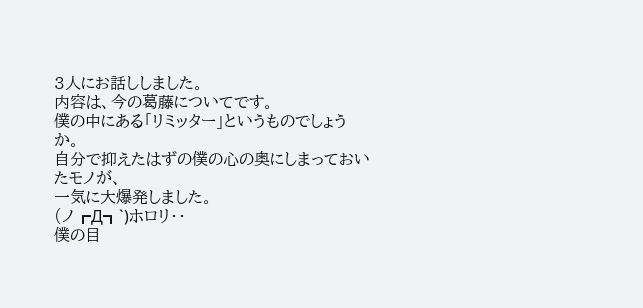3人にお話ししました。
内容は、今の葛藤についてです。
僕の中にある「リミッター」というものでしょうか。
自分で抑えたはずの僕の心の奥にしまっておいたモノが、
一気に大爆発しました。
(ノ┏Д┓`)ホロリ・・
僕の目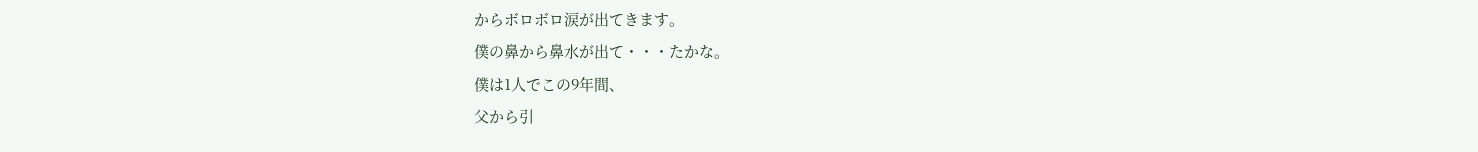からボロボロ涙が出てきます。
僕の鼻から鼻水が出て・・・たかな。
僕は1人でこの9年間、
父から引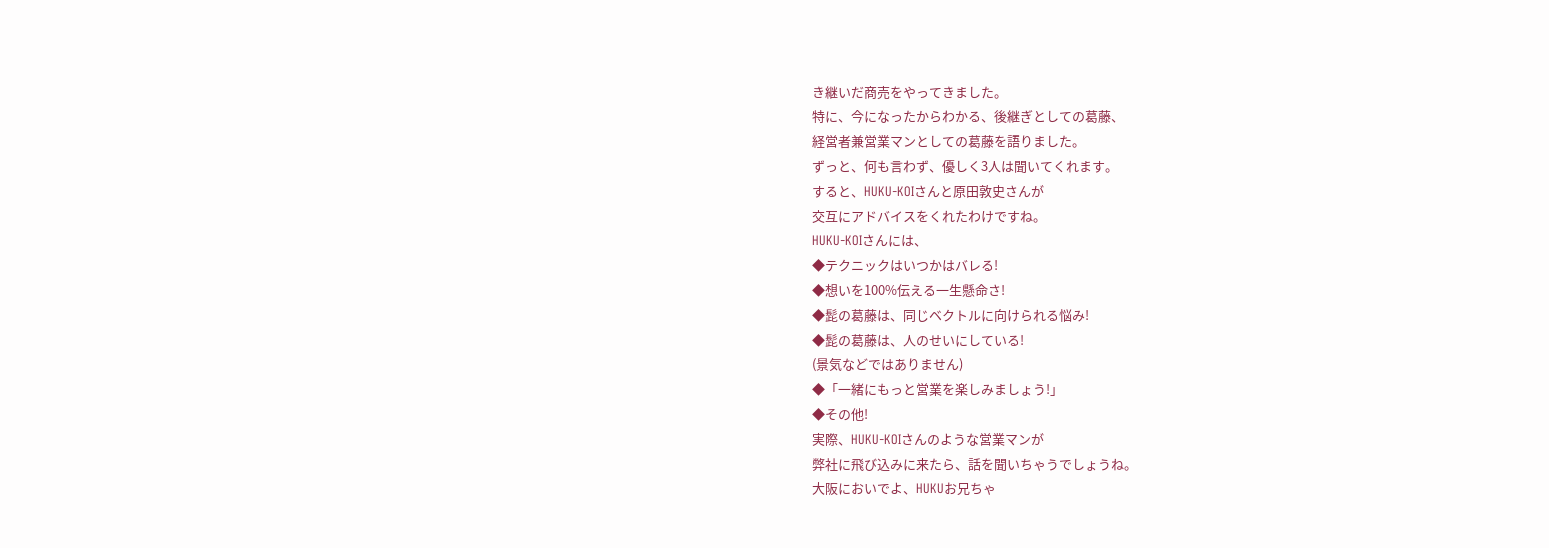き継いだ商売をやってきました。
特に、今になったからわかる、後継ぎとしての葛藤、
経営者兼営業マンとしての葛藤を語りました。
ずっと、何も言わず、優しく3人は聞いてくれます。
すると、HUKU-KOIさんと原田敦史さんが
交互にアドバイスをくれたわけですね。
HUKU-KOIさんには、
◆テクニックはいつかはバレる!
◆想いを100%伝える一生懸命さ!
◆髭の葛藤は、同じベクトルに向けられる悩み!
◆髭の葛藤は、人のせいにしている!
(景気などではありません)
◆「一緒にもっと営業を楽しみましょう!」
◆その他!
実際、HUKU-KOIさんのような営業マンが
弊社に飛び込みに来たら、話を聞いちゃうでしょうね。
大阪においでよ、HUKUお兄ちゃ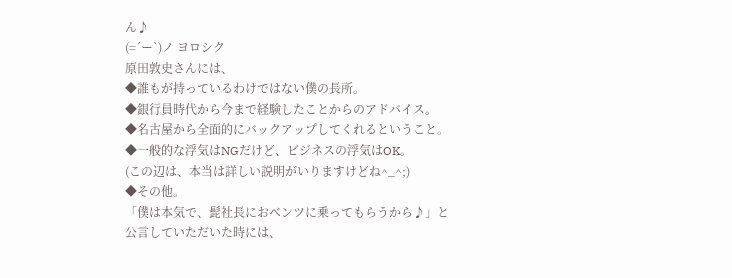ん♪
(=´ー`)ノ ヨロシク
原田敦史さんには、
◆誰もが持っているわけではない僕の長所。
◆銀行員時代から今まで経験したことからのアドバイス。
◆名古屋から全面的にバックアップしてくれるということ。
◆一般的な浮気はNGだけど、ビジネスの浮気はOK。
(この辺は、本当は詳しい説明がいりますけどね^_^;)
◆その他。
「僕は本気で、髭社長におベンツに乗ってもらうから♪」と
公言していただいた時には、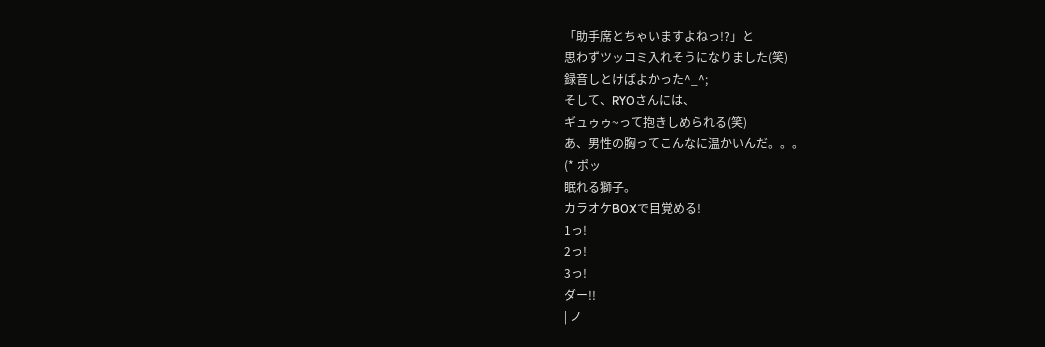「助手席とちゃいますよねっ!?」と
思わずツッコミ入れそうになりました(笑)
録音しとけばよかった^_^;
そして、RYOさんには、
ギュゥゥ~って抱きしめられる(笑)
あ、男性の胸ってこんなに温かいんだ。。。
(* ポッ
眠れる獅子。
カラオケBOXで目覚める!
1っ!
2っ!
3っ!
ダー!!
| ノ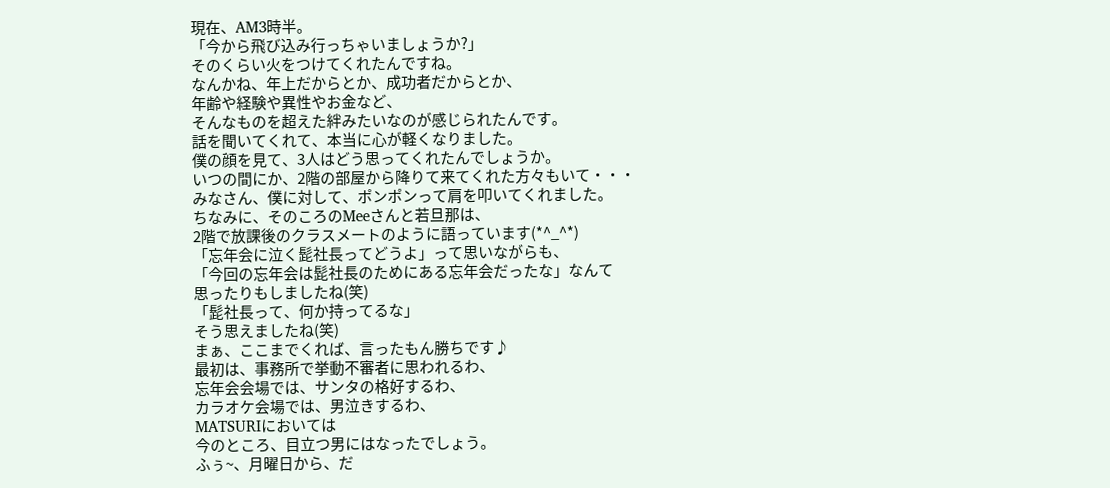現在、AM3時半。
「今から飛び込み行っちゃいましょうか?」
そのくらい火をつけてくれたんですね。
なんかね、年上だからとか、成功者だからとか、
年齢や経験や異性やお金など、
そんなものを超えた絆みたいなのが感じられたんです。
話を聞いてくれて、本当に心が軽くなりました。
僕の顔を見て、3人はどう思ってくれたんでしょうか。
いつの間にか、2階の部屋から降りて来てくれた方々もいて・・・
みなさん、僕に対して、ポンポンって肩を叩いてくれました。
ちなみに、そのころのMeeさんと若旦那は、
2階で放課後のクラスメートのように語っています(*^_^*)
「忘年会に泣く髭社長ってどうよ」って思いながらも、
「今回の忘年会は髭社長のためにある忘年会だったな」なんて
思ったりもしましたね(笑)
「髭社長って、何か持ってるな」
そう思えましたね(笑)
まぁ、ここまでくれば、言ったもん勝ちです♪
最初は、事務所で挙動不審者に思われるわ、
忘年会会場では、サンタの格好するわ、
カラオケ会場では、男泣きするわ、
MATSURIにおいては
今のところ、目立つ男にはなったでしょう。
ふぅ~、月曜日から、だ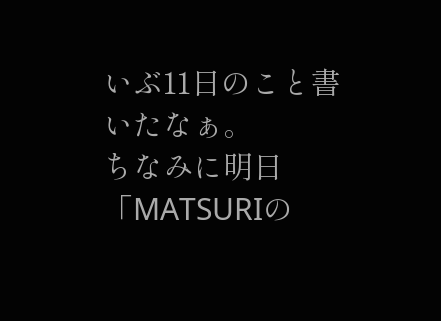いぶ11日のこと書いたなぁ。
ちなみに明日「MATSURIの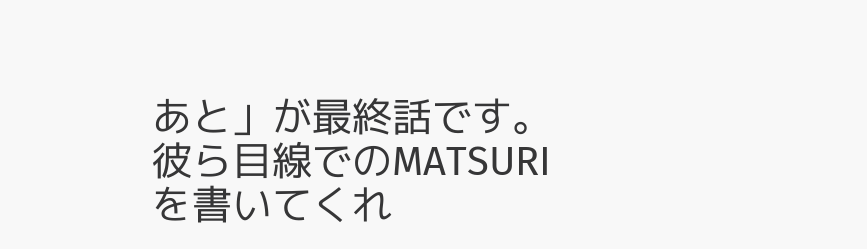あと」が最終話です。
彼ら目線でのMATSURIを書いてくれ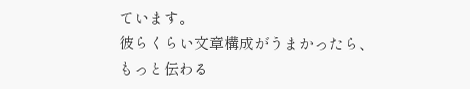ています。
彼らくらい文章構成がうまかったら、
もっと伝わる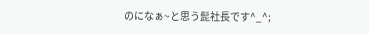のになぁ~と思う髭社長です^_^;